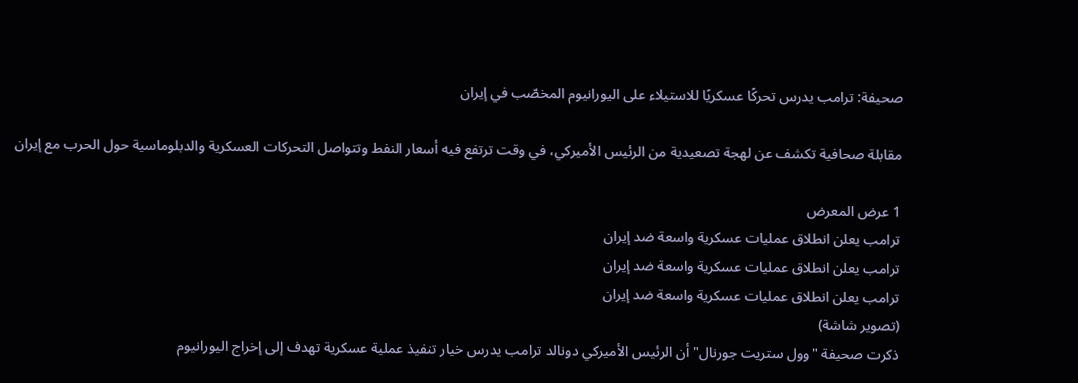صحيفة: ترامب يدرس تحركًا عسكريًا للاستيلاء على اليورانيوم المخصّب في إيران

مقابلة صحافية تكشف عن لهجة تصعيدية من الرئيس الأميركي، في وقت ترتفع فيه أسعار النفط وتتواصل التحركات العسكرية والدبلوماسية حول الحرب مع إيران

1 عرض المعرض
ترامب يعلن انطلاق عمليات عسكرية واسعة ضد إيران
ترامب يعلن انطلاق عمليات عسكرية واسعة ضد إيران
ترامب يعلن انطلاق عمليات عسكرية واسعة ضد إيران
(تصوير شاشة)
ذكرت صحيفة "وول ستريت جورنال" أن الرئيس الأميركي دونالد ترامب يدرس خيار تنفيذ عملية عسكرية تهدف إلى إخراج اليورانيوم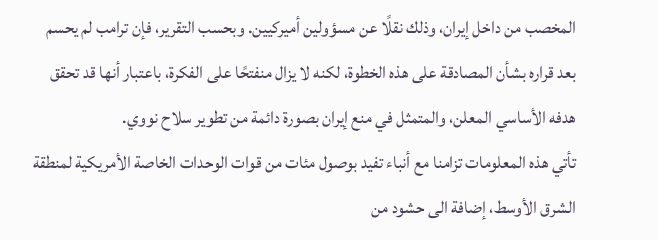المخصب من داخل إيران، وذلك نقلًا عن مسؤولين أميركيين. وبحسب التقرير، فإن ترامب لم يحسم بعد قراره بشأن المصادقة على هذه الخطوة، لكنه لا يزال منفتحًا على الفكرة، باعتبار أنها قد تحقق هدفه الأساسي المعلن، والمتمثل في منع إيران بصورة دائمة من تطوير سلاح نووي.
تأتي هذه المعلومات تزامنا مع أنباء تفيد بوصول مئات من قوات الوحدات الخاصة الأمريكية لمنطقة الشرق الأوسط، إضافة الى حشود من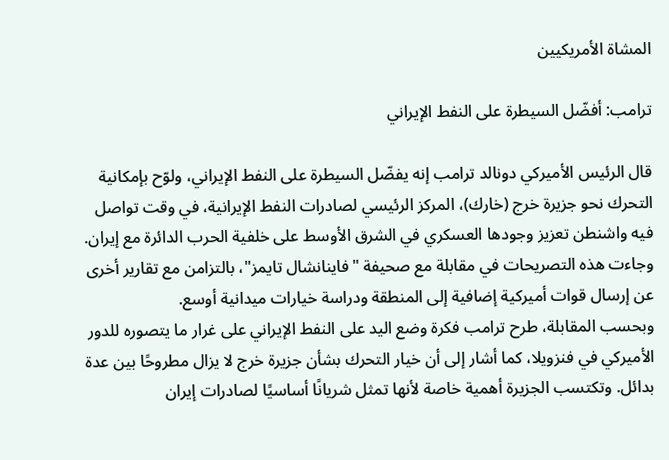المشاة الأمريكيين

ترامب: أفضّل السيطرة على النفط الإيراني

قال الرئيس الأميركي دونالد ترامب إنه يفضّل السيطرة على النفط الإيراني، ولوّح بإمكانية التحرك نحو جزيرة خرج (خارك)، المركز الرئيسي لصادرات النفط الإيرانية، في وقت تواصل فيه واشنطن تعزيز وجودها العسكري في الشرق الأوسط على خلفية الحرب الدائرة مع إيران. وجاءت هذه التصريحات في مقابلة مع صحيفة "فاينانشال تايمز"، بالتزامن مع تقارير أخرى عن إرسال قوات أميركية إضافية إلى المنطقة ودراسة خيارات ميدانية أوسع.
وبحسب المقابلة، طرح ترامب فكرة وضع اليد على النفط الإيراني على غرار ما يتصوره للدور الأميركي في فنزويلا، كما أشار إلى أن خيار التحرك بشأن جزيرة خرج لا يزال مطروحًا بين عدة بدائل. وتكتسب الجزيرة أهمية خاصة لأنها تمثل شريانًا أساسيًا لصادرات إيران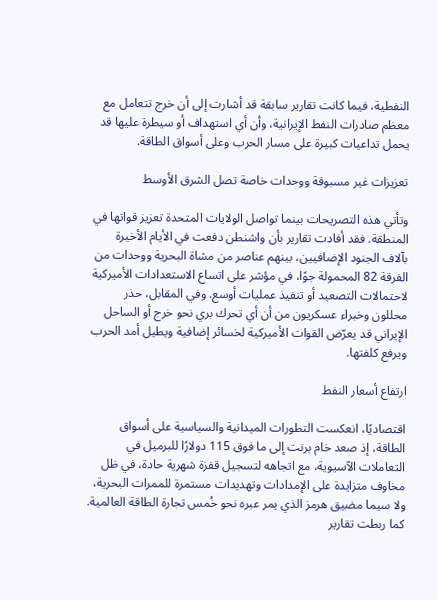النفطية، فيما كانت تقارير سابقة قد أشارت إلى أن خرج تتعامل مع معظم صادرات النفط الإيرانية، وأن أي استهداف أو سيطرة عليها قد يحمل تداعيات كبيرة على مسار الحرب وعلى أسواق الطاقة.

تعزيزات غير مسبوقة ووحدات خاصة تصل الشرق الأوسط

وتأتي هذه التصريحات بينما تواصل الولايات المتحدة تعزيز قواتها في المنطقة. فقد أفادت تقارير بأن واشنطن دفعت في الأيام الأخيرة بآلاف الجنود الإضافيين، بينهم عناصر من مشاة البحرية ووحدات من الفرقة 82 المحمولة جوًا، في مؤشر على اتساع الاستعدادات الأميركية لاحتمالات التصعيد أو تنفيذ عمليات أوسع. وفي المقابل، حذر محللون وخبراء عسكريون من أن أي تحرك بري نحو خرج أو الساحل الإيراني قد يعرّض القوات الأميركية لخسائر إضافية ويطيل أمد الحرب ويرفع كلفتها.

ارتفاع أسعار النفط

اقتصاديًا، انعكست التطورات الميدانية والسياسية على أسواق الطاقة، إذ صعد خام برنت إلى ما فوق 115 دولارًا للبرميل في التعاملات الآسيوية، مع اتجاهه لتسجيل قفزة شهرية حادة، في ظل مخاوف متزايدة على الإمدادات وتهديدات مستمرة للممرات البحرية، ولا سيما مضيق هرمز الذي يمر عبره نحو خُمس تجارة الطاقة العالمية. كما ربطت تقارير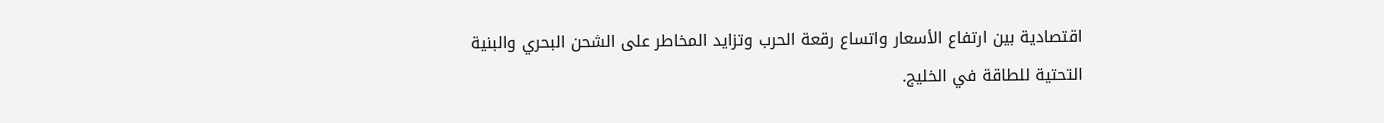اقتصادية بين ارتفاع الأسعار واتساع رقعة الحرب وتزايد المخاطر على الشحن البحري والبنية التحتية للطاقة في الخليج.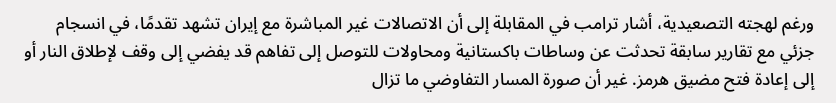ورغم لهجته التصعيدية، أشار ترامب في المقابلة إلى أن الاتصالات غير المباشرة مع إيران تشهد تقدمًا، في انسجام جزئي مع تقارير سابقة تحدثت عن وساطات باكستانية ومحاولات للتوصل إلى تفاهم قد يفضي إلى وقف لإطلاق النار أو إلى إعادة فتح مضيق هرمز. غير أن صورة المسار التفاوضي ما تزال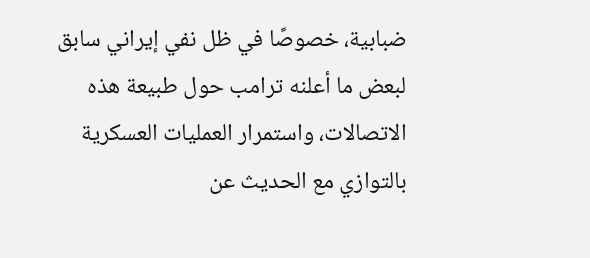ضبابية، خصوصًا في ظل نفي إيراني سابق لبعض ما أعلنه ترامب حول طبيعة هذه الاتصالات، واستمرار العمليات العسكرية بالتوازي مع الحديث عن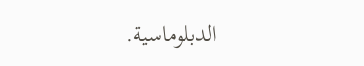الدبلوماسية.